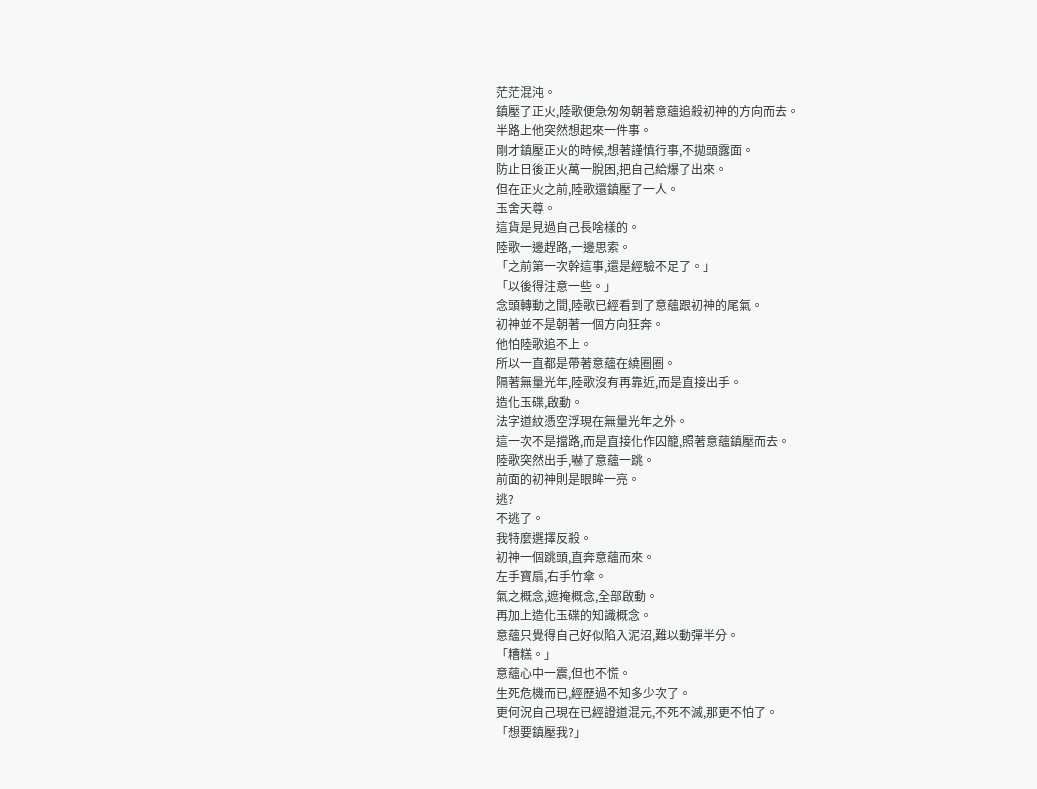茫茫混沌。
鎮壓了正火,陸歌便急匆匆朝著意蘊追殺初神的方向而去。
半路上他突然想起來一件事。
剛才鎮壓正火的時候,想著謹慎行事,不拋頭露面。
防止日後正火萬一脫困,把自己給爆了出來。
但在正火之前,陸歌還鎮壓了一人。
玉舍天尊。
這貨是見過自己長啥樣的。
陸歌一邊趕路,一邊思索。
「之前第一次幹這事,還是經驗不足了。」
「以後得注意一些。」
念頭轉動之間,陸歌已經看到了意蘊跟初神的尾氣。
初神並不是朝著一個方向狂奔。
他怕陸歌追不上。
所以一直都是帶著意蘊在繞圈圈。
隔著無量光年,陸歌沒有再靠近,而是直接出手。
造化玉碟,啟動。
法字道紋憑空浮現在無量光年之外。
這一次不是擋路,而是直接化作囚籠,照著意蘊鎮壓而去。
陸歌突然出手,嚇了意蘊一跳。
前面的初神則是眼眸一亮。
逃?
不逃了。
我特麼選擇反殺。
初神一個跳頭,直奔意蘊而來。
左手寶扇,右手竹傘。
氣之概念,遮掩概念,全部啟動。
再加上造化玉碟的知識概念。
意蘊只覺得自己好似陷入泥沼,難以動彈半分。
「糟糕。」
意蘊心中一震,但也不慌。
生死危機而已,經歷過不知多少次了。
更何況自己現在已經證道混元,不死不滅,那更不怕了。
「想要鎮壓我?」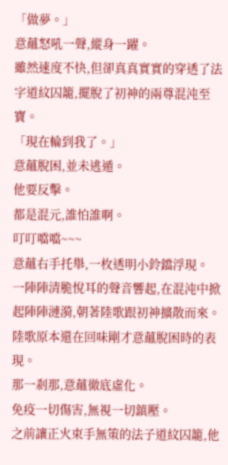「做夢。」
意蘊怒吼一聲,縱身一躍。
雖然速度不快,但卻真真實實的穿透了法字道紋囚籠,擺脫了初神的兩尊混沌至寶。
「現在輪到我了。」
意蘊脫困,並未逃遁。
他要反擊。
都是混元,誰怕誰啊。
叮叮噹噹~~~
意蘊右手托舉,一枚透明小鈴鐺浮現。
一陣陣清脆悅耳的聲音響起,在混沌中掀起陣陣漣漪,朝著陸歌跟初神擴散而來。
陸歌原本還在回味剛才意蘊脫困時的表現。
那一剎那,意蘊徹底虛化。
免疫一切傷害,無視一切鎮壓。
之前讓正火束手無策的法子道紋囚籠,他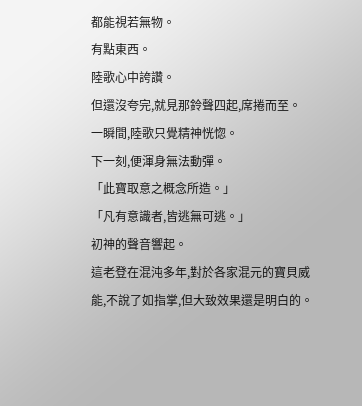都能視若無物。
有點東西。
陸歌心中誇讚。
但還沒夸完,就見那鈴聲四起,席捲而至。
一瞬間,陸歌只覺精神恍惚。
下一刻,便渾身無法動彈。
「此寶取意之概念所造。」
「凡有意識者,皆逃無可逃。」
初神的聲音響起。
這老登在混沌多年,對於各家混元的寶貝威能,不說了如指掌,但大致效果還是明白的。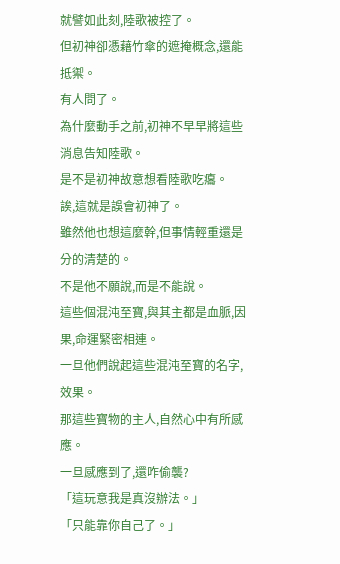就譬如此刻,陸歌被控了。
但初神卻憑藉竹傘的遮掩概念,還能抵禦。
有人問了。
為什麼動手之前,初神不早早將這些消息告知陸歌。
是不是初神故意想看陸歌吃癟。
誒,這就是誤會初神了。
雖然他也想這麼幹,但事情輕重還是分的清楚的。
不是他不願說,而是不能說。
這些個混沌至寶,與其主都是血脈,因果,命運緊密相連。
一旦他們說起這些混沌至寶的名字,效果。
那這些寶物的主人,自然心中有所感應。
一旦感應到了,還咋偷襲?
「這玩意我是真沒辦法。」
「只能靠你自己了。」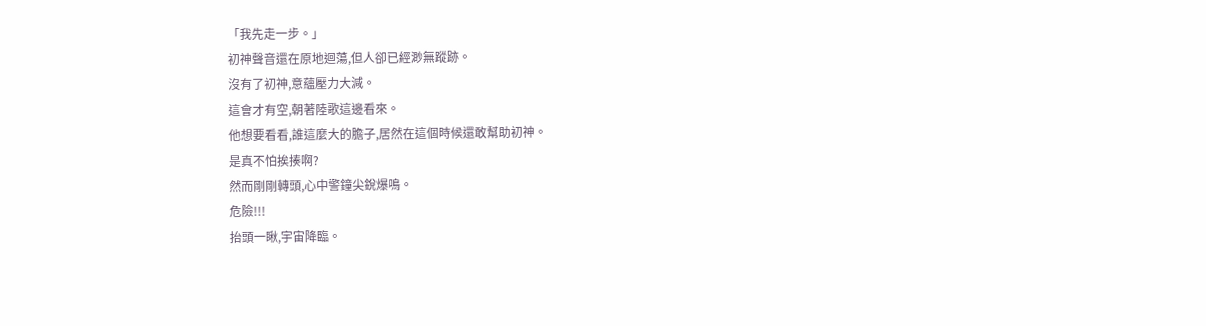「我先走一步。」
初神聲音還在原地迴蕩,但人卻已經渺無蹤跡。
沒有了初神,意蘊壓力大減。
這會才有空,朝著陸歌這邊看來。
他想要看看,誰這麼大的膽子,居然在這個時候還敢幫助初神。
是真不怕挨揍啊?
然而剛剛轉頭,心中警鐘尖銳爆鳴。
危險!!!
抬頭一瞅,宇宙降臨。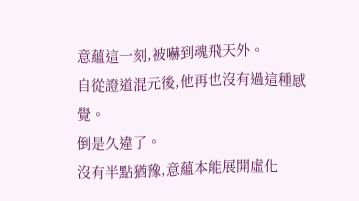意蘊這一刻,被嚇到魂飛天外。
自從證道混元後,他再也沒有過這種感覺。
倒是久違了。
沒有半點猶豫,意蘊本能展開虛化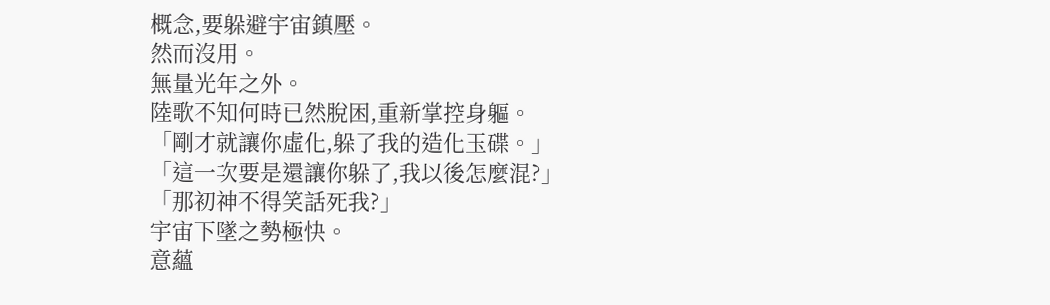概念,要躲避宇宙鎮壓。
然而沒用。
無量光年之外。
陸歌不知何時已然脫困,重新掌控身軀。
「剛才就讓你虛化,躲了我的造化玉碟。」
「這一次要是還讓你躲了,我以後怎麼混?」
「那初神不得笑話死我?」
宇宙下墜之勢極快。
意蘊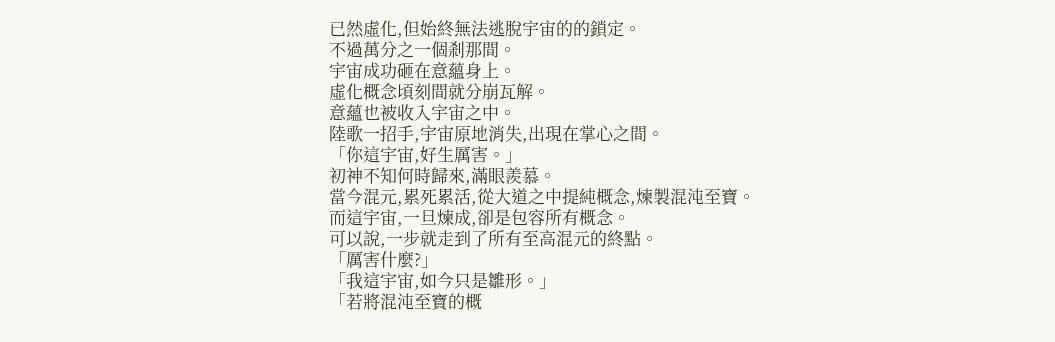已然虛化,但始終無法逃脫宇宙的的鎖定。
不過萬分之一個剎那間。
宇宙成功砸在意蘊身上。
虛化概念頃刻間就分崩瓦解。
意蘊也被收入宇宙之中。
陸歌一招手,宇宙原地消失,出現在掌心之間。
「你這宇宙,好生厲害。」
初神不知何時歸來,滿眼羨慕。
當今混元,累死累活,從大道之中提純概念,煉製混沌至寶。
而這宇宙,一旦煉成,卻是包容所有概念。
可以說,一步就走到了所有至高混元的終點。
「厲害什麼?」
「我這宇宙,如今只是雛形。」
「若將混沌至寶的概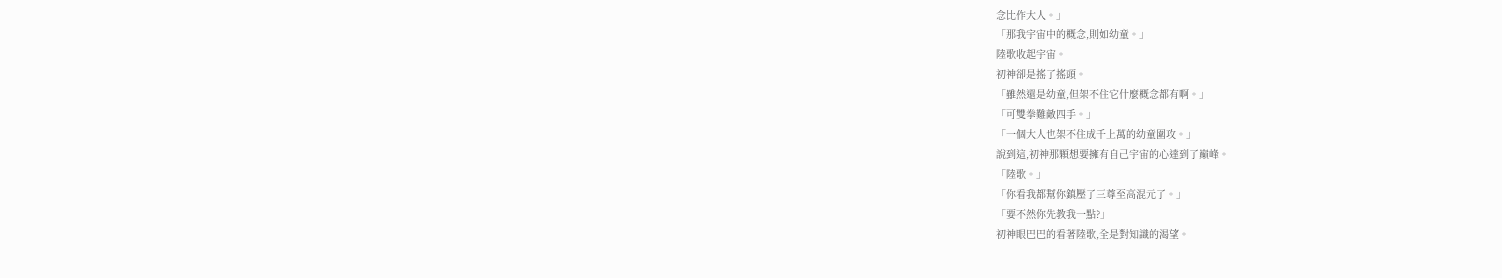念比作大人。」
「那我宇宙中的概念,則如幼童。」
陸歌收起宇宙。
初神卻是搖了搖頭。
「雖然還是幼童,但架不住它什麼概念都有啊。」
「可雙拳難敵四手。」
「一個大人也架不住成千上萬的幼童圍攻。」
說到這,初神那顆想要擁有自己宇宙的心達到了巔峰。
「陸歌。」
「你看我都幫你鎮壓了三尊至高混元了。」
「要不然你先教我一點?」
初神眼巴巴的看著陸歌,全是對知識的渴望。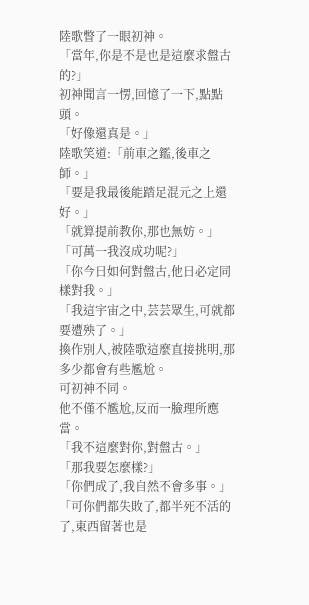陸歌瞥了一眼初神。
「當年,你是不是也是這麼求盤古的?」
初神聞言一愣,回憶了一下,點點頭。
「好像還真是。」
陸歌笑道:「前車之鑑,後車之師。」
「要是我最後能踏足混元之上還好。」
「就算提前教你,那也無妨。」
「可萬一我沒成功呢?」
「你今日如何對盤古,他日必定同樣對我。」
「我這宇宙之中,芸芸眾生,可就都要遭殃了。」
換作別人,被陸歌這麼直接挑明,那多少都會有些尷尬。
可初神不同。
他不僅不尷尬,反而一臉理所應當。
「我不這麼對你,對盤古。」
「那我要怎麼樣?」
「你們成了,我自然不會多事。」
「可你們都失敗了,都半死不活的了,東西留著也是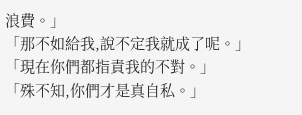浪費。」
「那不如給我,說不定我就成了呢。」
「現在你們都指責我的不對。」
「殊不知,你們才是真自私。」